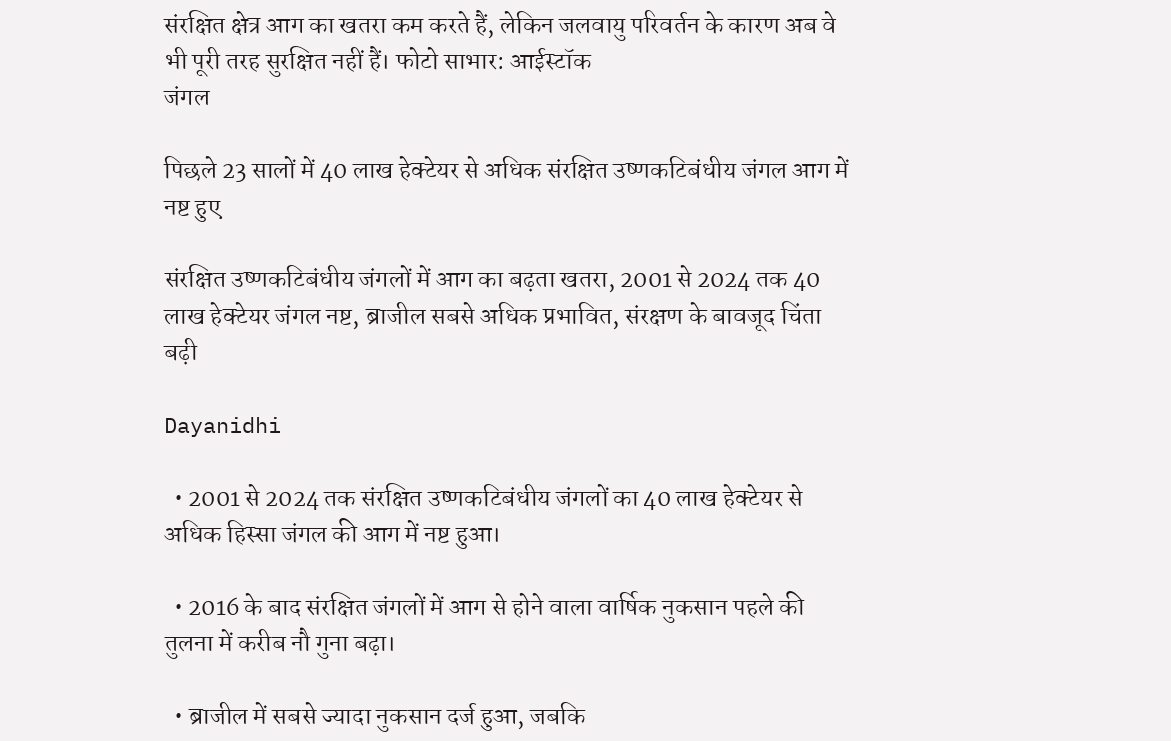संरक्षित क्षेत्र आग का खतरा कम करते हैं, लेकिन जलवायु परिवर्तन के कारण अब वे भी पूरी तरह सुरक्षित नहीं हैं। फोटो साभार: आईस्टॉक
जंगल

पिछले 23 सालों में 40 लाख हेक्टेयर से अधिक संरक्षित उष्णकटिबंधीय जंगल आग में नष्ट हुए

संरक्षित उष्णकटिबंधीय जंगलों में आग का बढ़ता खतरा, 2001 से 2024 तक 40 लाख हेक्टेयर जंगल नष्ट, ब्राजील सबसे अधिक प्रभावित, संरक्षण के बावजूद चिंता बढ़ी

Dayanidhi

  • 2001 से 2024 तक संरक्षित उष्णकटिबंधीय जंगलों का 40 लाख हेक्टेयर से अधिक हिस्सा जंगल की आग में नष्ट हुआ।

  • 2016 के बाद संरक्षित जंगलों में आग से होने वाला वार्षिक नुकसान पहले की तुलना में करीब नौ गुना बढ़ा।

  • ब्राजील में सबसे ज्यादा नुकसान दर्ज हुआ, जबकि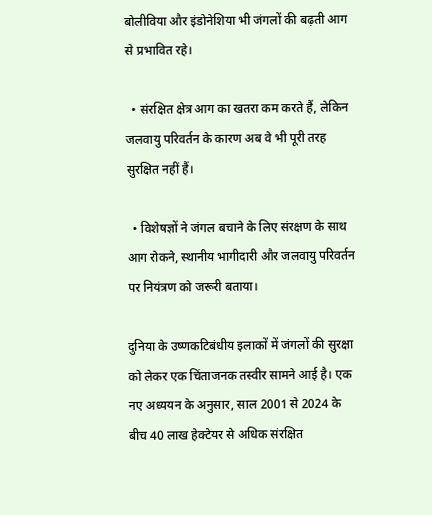बोलीविया और इंडोनेशिया भी जंगलों की बढ़ती आग से प्रभावित रहे।

  • संरक्षित क्षेत्र आग का खतरा कम करते हैं, लेकिन जलवायु परिवर्तन के कारण अब वे भी पूरी तरह सुरक्षित नहीं हैं।

  • विशेषज्ञों ने जंगल बचाने के लिए संरक्षण के साथ आग रोकने, स्थानीय भागीदारी और जलवायु परिवर्तन पर नियंत्रण को जरूरी बताया।

दुनिया के उष्णकटिबंधीय इलाकों में जंगलों की सुरक्षा को लेकर एक चिंताजनक तस्वीर सामने आई है। एक नए अध्ययन के अनुसार, साल 2001 से 2024 के बीच 40 लाख हेक्टेयर से अधिक संरक्षित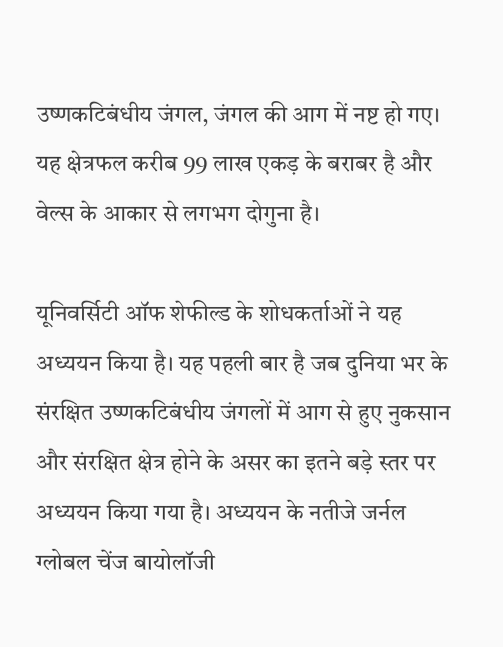उष्णकटिबंधीय जंगल, जंगल की आग में नष्ट हो गए। यह क्षेत्रफल करीब 99 लाख एकड़ के बराबर है और वेल्स के आकार से लगभग दोगुना है।

यूनिवर्सिटी ऑफ शेफील्ड के शोधकर्ताओं ने यह अध्ययन किया है। यह पहली बार है जब दुनिया भर के संरक्षित उष्णकटिबंधीय जंगलों में आग से हुए नुकसान और संरक्षित क्षेत्र होने के असर का इतने बड़े स्तर पर अध्ययन किया गया है। अध्ययन के नतीजे जर्नल ग्लोबल चेंज बायोलॉजी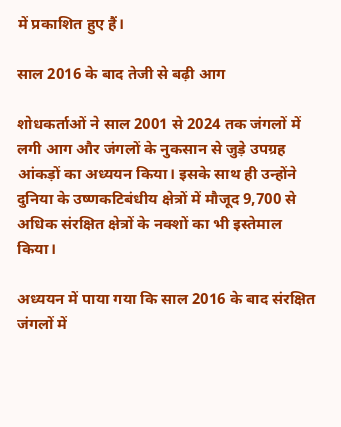में प्रकाशित हुए हैं।

साल 2016 के बाद तेजी से बढ़ी आग

शोधकर्ताओं ने साल 2001 से 2024 तक जंगलों में लगी आग और जंगलों के नुकसान से जुड़े उपग्रह आंकड़ों का अध्ययन किया। इसके साथ ही उन्होंने दुनिया के उष्णकटिबंधीय क्षेत्रों में मौजूद 9,700 से अधिक संरक्षित क्षेत्रों के नक्शों का भी इस्तेमाल किया।

अध्ययन में पाया गया कि साल 2016 के बाद संरक्षित जंगलों में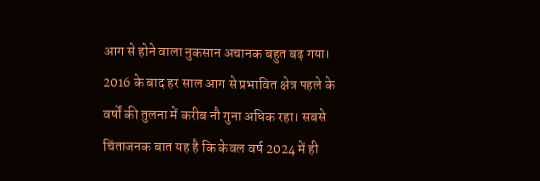आग से होने वाला नुकसान अचानक बहुत बढ़ गया। 2016 के बाद हर साल आग से प्रभावित क्षेत्र पहले के वर्षों की तुलना में करीब नौ गुना अधिक रहा। सबसे चिंताजनक बात यह है कि केवल वर्ष 2024 में ही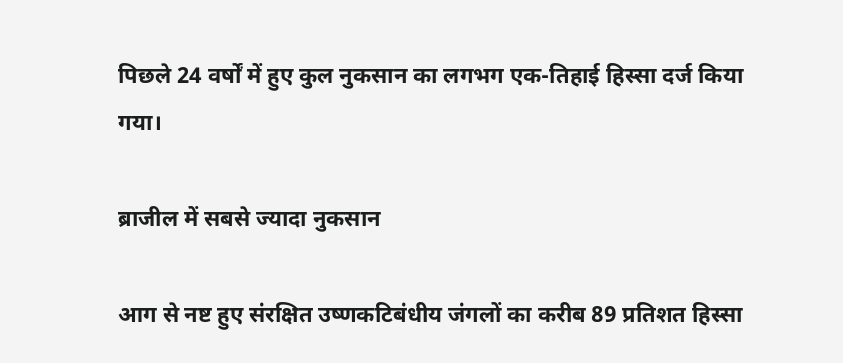पिछले 24 वर्षों में हुए कुल नुकसान का लगभग एक-तिहाई हिस्सा दर्ज किया गया।

ब्राजील में सबसे ज्यादा नुकसान

आग से नष्ट हुए संरक्षित उष्णकटिबंधीय जंगलों का करीब 89 प्रतिशत हिस्सा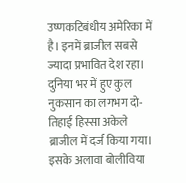उष्णकटिबंधीय अमेरिका में है। इनमें ब्राजील सबसे ज्यादा प्रभावित देश रहा। दुनिया भर में हुए कुल नुकसान का लगभग दो-तिहाई हिस्सा अकेले ब्राजील में दर्ज किया गया। इसके अलावा बोलीविया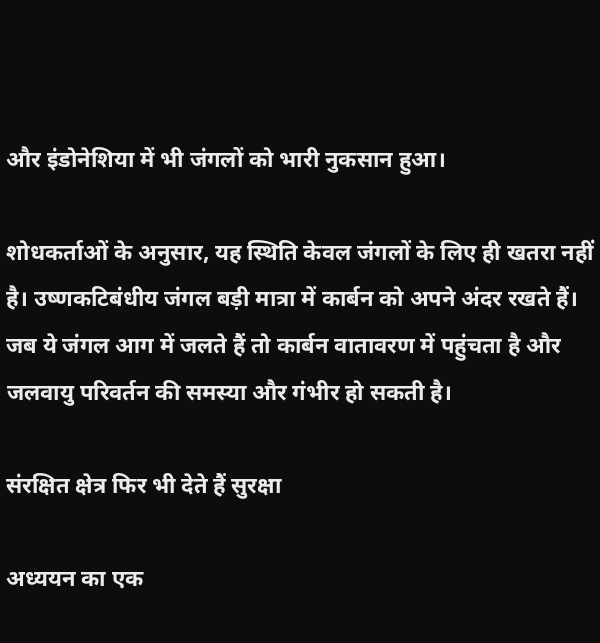और इंडोनेशिया में भी जंगलों को भारी नुकसान हुआ।

शोधकर्ताओं के अनुसार, यह स्थिति केवल जंगलों के लिए ही खतरा नहीं है। उष्णकटिबंधीय जंगल बड़ी मात्रा में कार्बन को अपने अंदर रखते हैं। जब ये जंगल आग में जलते हैं तो कार्बन वातावरण में पहुंचता है और जलवायु परिवर्तन की समस्या और गंभीर हो सकती है।

संरक्षित क्षेत्र फिर भी देते हैं सुरक्षा

अध्ययन का एक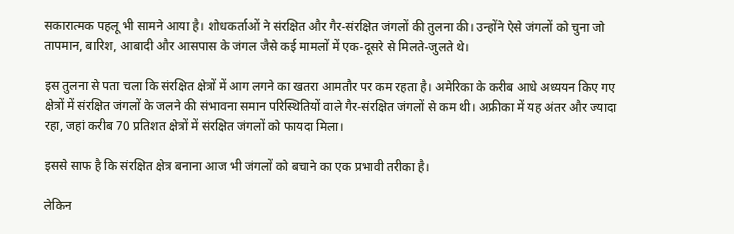सकारात्मक पहलू भी सामने आया है। शोधकर्ताओं ने संरक्षित और गैर-संरक्षित जंगलों की तुलना की। उन्होंने ऐसे जंगलों को चुना जो तापमान, बारिश, आबादी और आसपास के जंगल जैसे कई मामलों में एक-दूसरे से मिलते-जुलते थे।

इस तुलना से पता चला कि संरक्षित क्षेत्रों में आग लगने का खतरा आमतौर पर कम रहता है। अमेरिका के करीब आधे अध्ययन किए गए क्षेत्रों में संरक्षित जंगलों के जलने की संभावना समान परिस्थितियों वाले गैर-संरक्षित जंगलों से कम थी। अफ्रीका में यह अंतर और ज्यादा रहा, जहां करीब 70 प्रतिशत क्षेत्रों में संरक्षित जंगलों को फायदा मिला।

इससे साफ है कि संरक्षित क्षेत्र बनाना आज भी जंगलों को बचाने का एक प्रभावी तरीका है।

लेकिन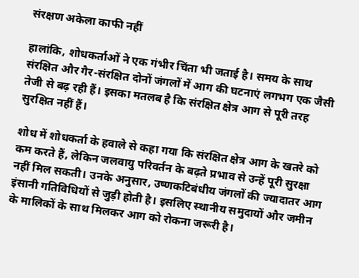संरक्षण अकेला काफी नहीं

हालांकि, शोधकर्ताओं ने एक गंभीर चिंता भी जताई है। समय के साथ संरक्षित और गैर-संरक्षित दोनों जंगलों में आग की घटनाएं लगभग एक जैसी तेजी से बढ़ रही हैं। इसका मतलब है कि संरक्षित क्षेत्र आग से पूरी तरह सुरक्षित नहीं हैं।

शोध में शोधकर्ता के हवाले से कहा गया कि संरक्षित क्षेत्र आग के खतरे को कम करते हैं, लेकिन जलवायु परिवर्तन के बढ़ते प्रभाव से उन्हें पूरी सुरक्षा नहीं मिल सकती। उनके अनुसार, उष्णकटिबंधीय जंगलों की ज्यादातर आग इंसानी गतिविधियों से जुड़ी होती है। इसलिए स्थानीय समुदायों और जमीन के मालिकों के साथ मिलकर आग को रोकना जरूरी है।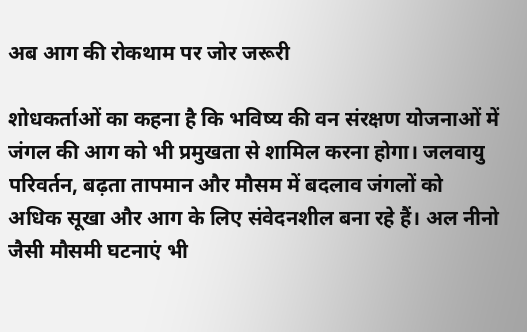अब आग की रोकथाम पर जोर जरूरी

शोधकर्ताओं का कहना है कि भविष्य की वन संरक्षण योजनाओं में जंगल की आग को भी प्रमुखता से शामिल करना होगा। जलवायु परिवर्तन, बढ़ता तापमान और मौसम में बदलाव जंगलों को अधिक सूखा और आग के लिए संवेदनशील बना रहे हैं। अल नीनो जैसी मौसमी घटनाएं भी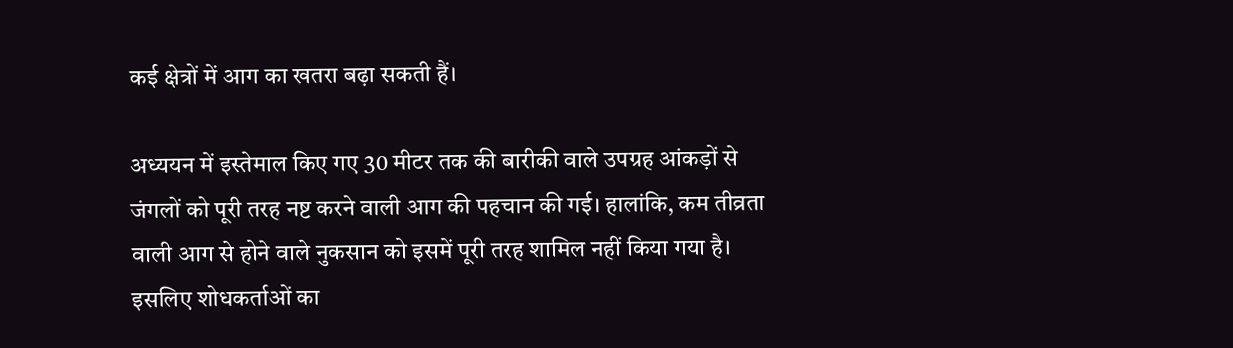कई क्षेत्रों में आग का खतरा बढ़ा सकती हैं।

अध्ययन में इस्तेमाल किए गए 30 मीटर तक की बारीकी वाले उपग्रह आंकड़ों से जंगलों को पूरी तरह नष्ट करने वाली आग की पहचान की गई। हालांकि, कम तीव्रता वाली आग से होने वाले नुकसान को इसमें पूरी तरह शामिल नहीं किया गया है। इसलिए शोधकर्ताओं का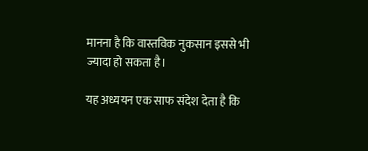मानना है कि वास्तविक नुकसान इससे भी ज्यादा हो सकता है।

यह अध्ययन एक साफ संदेश देता है कि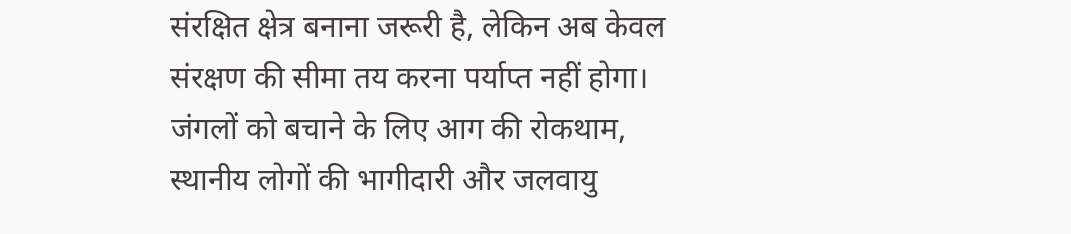संरक्षित क्षेत्र बनाना जरूरी है, लेकिन अब केवल संरक्षण की सीमा तय करना पर्याप्त नहीं होगा। जंगलों को बचाने के लिए आग की रोकथाम, स्थानीय लोगों की भागीदारी और जलवायु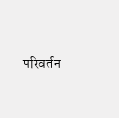परिवर्तन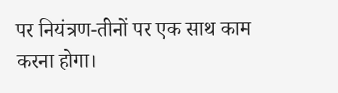पर नियंत्रण-तीनों पर एक साथ काम करना होगा।